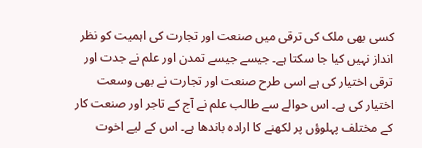کسی بھی ملک کی ترقی میں صنعت اور تجارت کی اہمیت کو نظر انداز نہیں کیا جا سکتا ہے۔ جیسے جیسے تمدن اور علم نے جدت اور ترقی اختیار کی ہے اسی طرح صنعت اور تجارت نے بھی وسعت اختیار کی ہے۔ اس حوالے سے طالب علم نے آج کے تاجر اور صنعت کار کے مختلف پہلوؤں پر لکھنے کا ارادہ باندھا ہے۔ اس کے لیے اخوت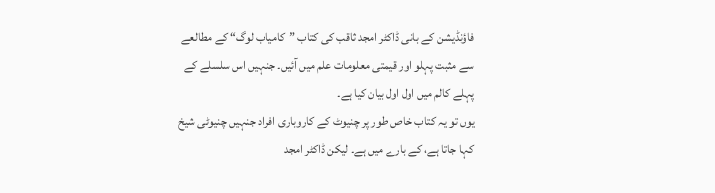فاؤنڈیشن کے بانی ڈاکٹر امجد ثاقب کی کتاب ”کامیاب لوگ“ کے مطالعے سے مثبت پہلو اور قیمتی معلومات علم میں آئیں۔ جنہیں اس سلسلے کے پہلے کالم میں اول اول بیان کیا ہے۔
یوں تو یہ کتاب خاص طور پر چنیوٹ کے کاروباری افراد جنہیں چنیوٹی شیخ کہا جاتا ہے، کے بارے میں ہے۔ لیکن ڈاکٹر امجد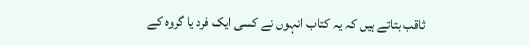ثاقب بتاتے ہیں کہ یہ کتاب انہوں نے کسی ایک فرد یا گروہ کے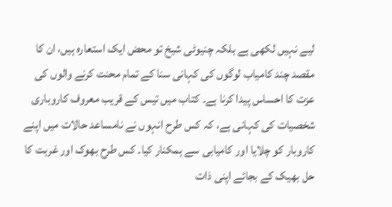لیے نہیں لکھی ہے بلکہ چنیوٹی شیخ تو محض ایک استعارہ ہیں، ان کا مقصد چند کامیاب لوگوں کی کہانی سنا کے تمام محنت کرنے والوں کی عزت کا احساس پیدا کرنا ہے۔ کتاب میں تیس کے قریب معروف کاروباری شخصیات کی کہانی ہے، کہ کس طرح انہوں نے نامساعد حالات میں اپنے کاروبار کو چلایا اور کامیابی سے ہمکنار کیا۔ کس طرح بھوک اور غربت کا حل بھیک کے بجائے اپنی ذات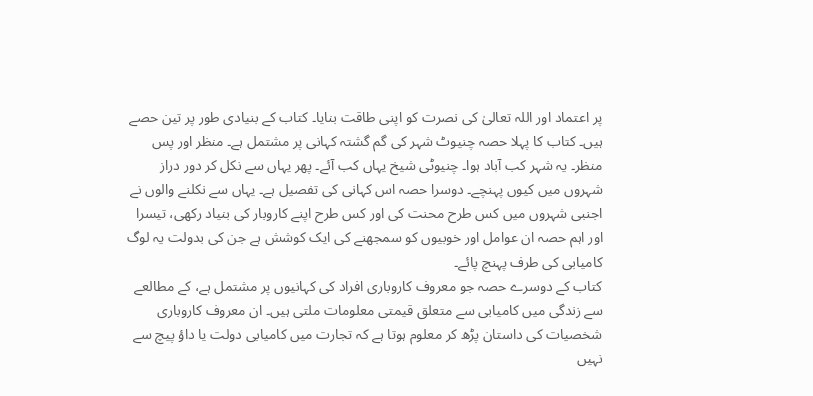پر اعتماد اور اللہ تعالیٰ کی نصرت کو اپنی طاقت بنایا۔ کتاب کے بنیادی طور پر تین حصے ہیں۔ کتاب کا پہلا حصہ چنیوٹ شہر کی گم گشتہ کہانی پر مشتمل ہے۔ منظر اور پس منظر۔ یہ شہر کب آباد ہوا۔ چنیوٹی شیخ یہاں کب آئے۔ پھر یہاں سے نکل کر دور دراز شہروں میں کیوں پہنچے۔ دوسرا حصہ اس کہانی کی تفصیل ہے۔ یہاں سے نکلنے والوں نے اجنبی شہروں میں کس طرح محنت کی اور کس طرح اپنے کاروبار کی بنیاد رکھی، تیسرا اور اہم حصہ ان عوامل اور خوبیوں کو سمجھنے کی ایک کوشش ہے جن کی بدولت یہ لوگ کامیابی کی طرف پہنچ پائے۔
کتاب کے دوسرے حصہ جو معروف کاروباری افراد کی کہانیوں پر مشتمل ہے، کے مطالعے سے زندگی میں کامیابی سے متعلق قیمتی معلومات ملتی ہیں۔ ان معروف کاروباری شخصیات کی داستان پڑھ کر معلوم ہوتا ہے کہ تجارت میں کامیابی دولت یا داؤ پیچ سے نہیں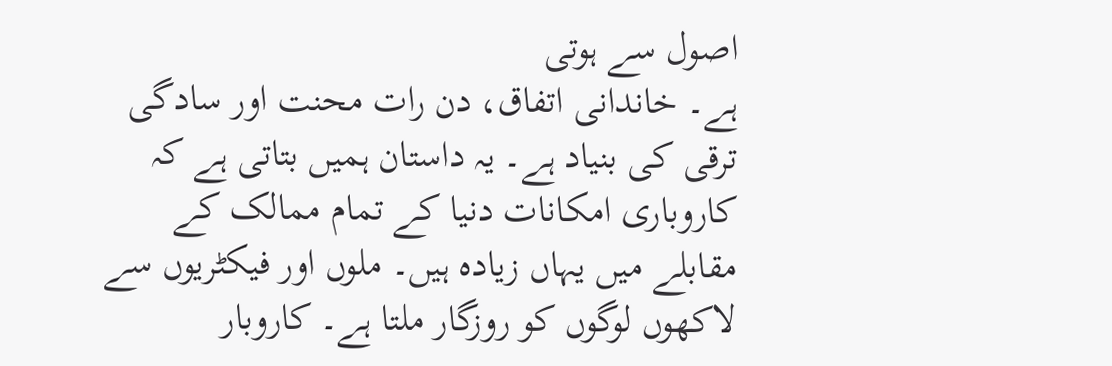اصول سے ہوتی
ہے۔ خاندانی اتفاق، دن رات محنت اور سادگی ترقی کی بنیاد ہے۔ یہ داستان ہمیں بتاتی ہے کہ کاروباری امکانات دنیا کے تمام ممالک کے مقابلے میں یہاں زیادہ ہیں۔ ملوں اور فیکٹریوں سے لاکھوں لوگوں کو روزگار ملتا ہے۔ کاروبار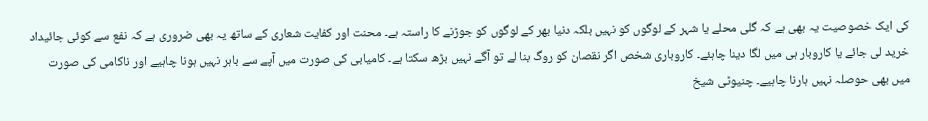کی ایک خصوصیت یہ بھی ہے کہ گلی محلے یا شہر کے لوگوں کو نہیں بلکہ دنیا بھر کے لوگوں کو جوڑنے کا راستہ ہے۔ محنت اور کفایت شعاری کے ساتھ یہ بھی ضروری ہے کہ نفع سے کوئی جائیداد خرید لی جائے یا کاروبار ہی میں لگا دینا چاہئے۔ کاروباری شخص اگر نقصان کو روگ بنا لے تو آگے نہیں بڑھ سکتا ہے۔ کامیابی کی صورت میں آپے سے باہر نہیں ہونا چاہیے اور ناکامی کی صورت میں بھی حوصلہ نہیں ہارنا چاہیے۔ چنیوٹی شیخ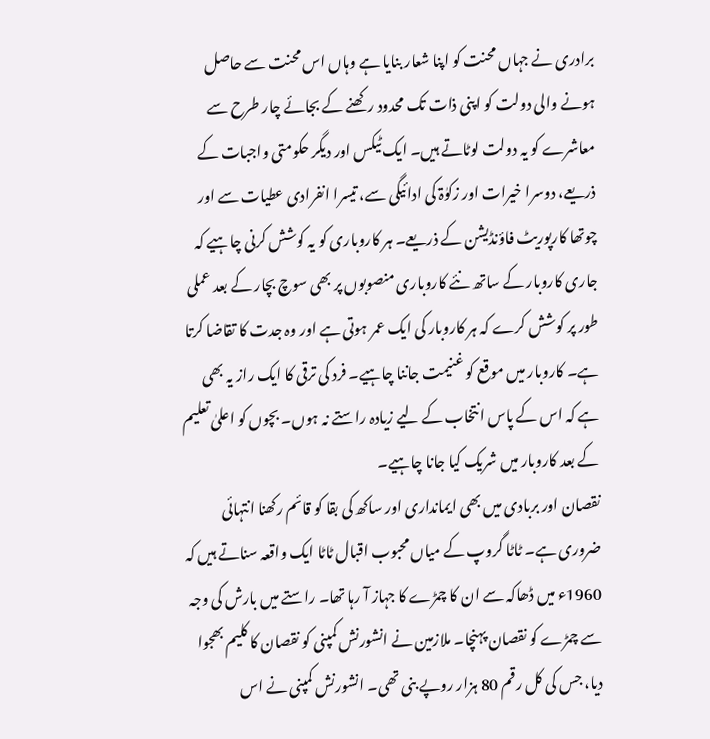برادری نے جہاں محنت کو اپنا شعار بنایا ہے وہاں اس محنت سے حاصل ہونے والی دولت کو اپنی ذات تک محدود رکھنے کے بجائے چار طرح سے معاشرے کو یہ دولت لوٹاتے ہیں۔ ایک ٹیکس اور دیگر حکومتی واجبات کے ذریعے، دوسرا خیرات اور زکوٰۃ کی ادائیگی سے، تیسرا انفرادی عطیات سے اور چوتھا کارپوریٹ فاؤنڈیشن کے ذریعے۔ ہر کاروباری کو یہ کوشش کرنی چاہیے کہ جاری کاروبار کے ساتھ نئے کاروباری منصوبوں پر بھی سوچ بچار کے بعد عملی طور پر کوشش کرے کہ ہر کاروبار کی ایک عمر ہوتی ہے اور وہ جدت کا تقاضا کرتا ہے۔ کاروبار میں موقع کو غنیمت جاننا چاہیے۔ فرد کی ترقی کا ایک راز یہ بھی ہے کہ اس کے پاس انتخاب کے لیے زیادہ راستے نہ ہوں۔ بچوں کو اعلیٰ تعلیم کے بعد کاروبار میں شریک کیا جانا چاہیے۔
نقصان اور بربادی میں بھی ایمانداری اور ساکھ کی بقا کو قائم رکھنا انتہائی ضروری ہے۔ ٹاٹا گروپ کے میاں محبوب اقبال ٹاٹا ایک واقعہ سناتے ہیں کہ 1960ء میں ڈھاکہ سے ان کا چمڑے کا جہاز آ رہا تھا۔ راستے میں بارش کی وجہ سے چمڑے کو نقصان پہنچا۔ ملازمین نے انشورنش کمپنی کو نقصان کا کلیم بھجوا دیا، جس کی کل رقم 80 ہزار روپے بنی تھی۔ انشورنش کمپنی نے اس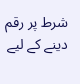شرط پر رقم دینے کے لیے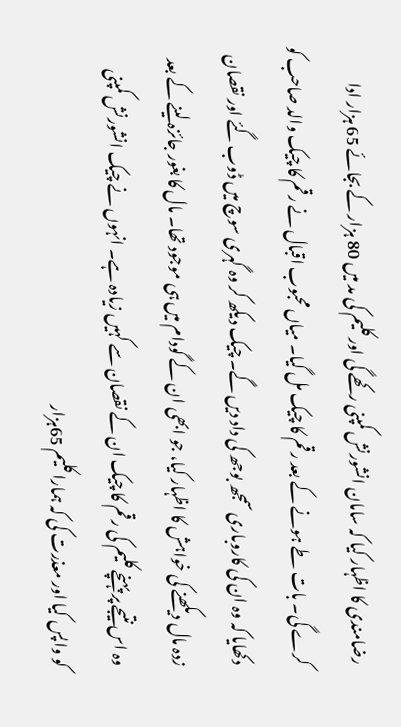رضامندی کا اظہار کیا کہ سامان انشورنش کمپنی رکھے گی اور کلیم کی مد میں 80 ہزار کے بجائے 65 ہزار ادا کرے گی۔ بات طے ہونے کے بعد رقم کا چیک مل گیا۔ میاں محبوب اقبال نے رقم کا چیک والد صاحب کو دکھایا کہ وہ ان کی کاروباری سمجھ بوجھ کی داد دیں گے۔ چیک دیکھ کر وہ گہری سوچ میں ڈوب گئے اور نقصان زدہ مال دیکھنے کی خواہش کا اظہار کیا، جو ابھی ان کے گودام میں ہی موجود تھا۔ مال کا بغور جائزہ لینے کے بعد وہ اس نتیجے پر پہنچے کلیم کی رقم کا چیک ان کے نقصان سے کہیں زیادہ ہے۔ انہوں نے چیک انشورنش کمپنی کو واپس کیا اور معذرت کی کہ ہمارا کلیم 65ہزار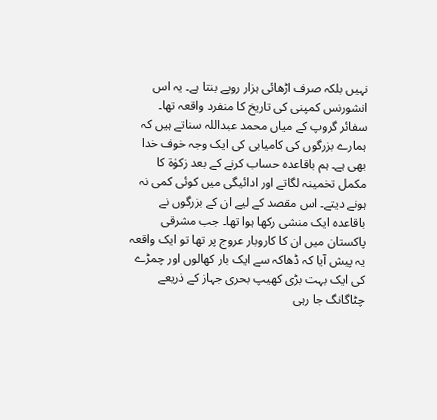نہیں بلکہ صرف اڑھائی ہزار روپے بنتا ہے۔ یہ اس انشورنس کمپنی کی تاریخ کا منفرد واقعہ تھا۔
سفائر گروپ کے میاں محمد عبداللہ سناتے ہیں کہ ہمارے بزرگوں کی کامیابی کی ایک وجہ خوف خدا بھی ہے۔ ہم باقاعدہ حساب کرنے کے بعد زکوٰۃ کا مکمل تخمینہ لگاتے اور ادائیگی میں کوئی کمی نہ ہونے دیتے۔ اس مقصد کے لیے ان کے بزرگوں نے باقاعدہ ایک منشی رکھا ہوا تھا۔ جب مشرقی پاکستان میں ان کا کاروبار عروج پر تھا تو ایک واقعہ یہ پیش آیا کہ ڈھاکہ سے ایک بار کھالوں اور چمڑے کی ایک بہت بڑی کھیپ بحری جہاز کے ذریعے چٹاگانگ جا رہی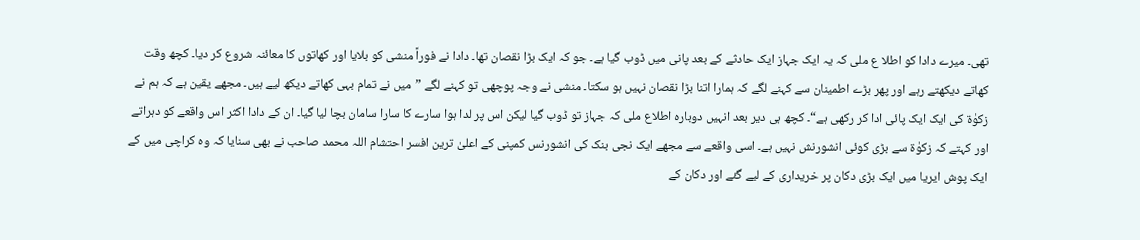تھی۔ میرے دادا کو اطلا ع ملی کہ یہ ایک جہاز ایک حادثے کے بعد پانی میں ڈوب گیا ہے۔ جو کہ ایک بڑا نقصان تھا۔ دادا نے فوراً منشی کو بلایا اور کھاتوں کا معائنہ شروع کر دیا۔ کچھ وقت کھاتے دیکھتے رہے اور پھر بڑے اطمینان سے کہنے لگے کہ ہمارا اتنا بڑا نقصان نہیں ہو سکتا۔ منشی نے وجہ پوچھی تو کہنے لگے ”میں نے تمام بہی کھاتے دیکھ لیے ہیں۔ مجھے یقین ہے کہ ہم نے زکوٰۃ کی ایک ایک پائی ادا کر رکھی ہے“۔ کچھ ہی دیر بعد انہیں دوبارہ اطلاع ملی کہ جہاز تو ڈوب گیا لیکن اس پر لدا ہوا سارے کا سارا سامان بچا لیا گیا۔ ان کے دادا اکثر اس واقعے کو دہراتے اور کہتے کہ زکوٰۃ سے بڑی کوئی انشورنش نہیں ہے۔ اسی واقعے سے مجھے ایک نجی بنک کی انشورنس کمپنی کے اعلیٰ ترین افسر احتشام اللہ محمد صاحب نے بھی سنایا کہ وہ کراچی میں کے ایک پوش ایریا میں ایک بڑی دکان پر خریداری کے لیے گئے اور دکان کے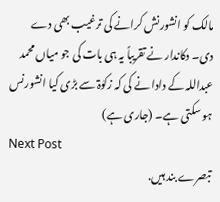مالک کو انشورنش کرانے کی ترغیب بھی دے دی۔ دکاندار نے تقریباً یہ ہی بات کی جو میاں محمد عبداللہ کے دادا نے کی کہ زکوٰۃ سے بڑی کیا انشورنس ہو سکتی ہے۔ (جاری ہے)
Next Post
تبصرے بند ہیں.